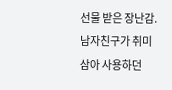선물 받은 장난감.
남자친구가 취미삼아 사용하던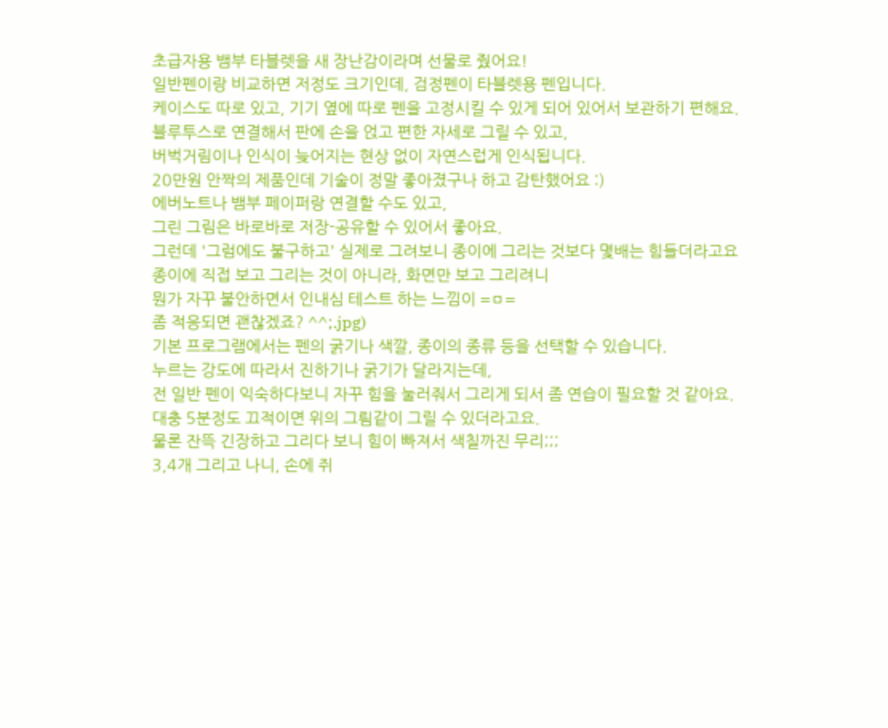초급자용 뱀부 타블렛을 새 장난감이라며 선물로 줬어요!
일반펜이랑 비교하면 저정도 크기인데, 검정펜이 타블렛용 펜입니다.
케이스도 따로 있고, 기기 옆에 따로 펜을 고정시킬 수 있게 되어 있어서 보관하기 편해요.
블루투스로 연결해서 판에 손을 얹고 편한 자세로 그릴 수 있고,
버벅거림이나 인식이 늦어지는 현상 없이 자연스럽게 인식됩니다.
20만원 안짝의 제품인데 기술이 정말 좋아졌구나 하고 감탄했어요 :)
에버노트나 뱀부 페이퍼랑 연결할 수도 있고,
그린 그림은 바로바로 저장-공유할 수 있어서 좋아요.
그런데 '그럼에도 불구하고' 실제로 그려보니 종이에 그리는 것보다 몇배는 힘들더라고요
종이에 직접 보고 그리는 것이 아니라, 화면만 보고 그리려니
뭔가 자꾸 불안하면서 인내심 테스트 하는 느낌이 =ㅁ=
좀 적응되면 괜찮겠죠? ^^;.jpg)
기본 프로그램에서는 펜의 굵기나 색깔, 종이의 종류 등을 선택할 수 있습니다.
누르는 강도에 따라서 진하기나 굵기가 달라지는데,
전 일반 펜이 익숙하다보니 자꾸 힘을 눌러줘서 그리게 되서 좀 연습이 필요할 것 같아요.
대충 5분정도 끄적이면 위의 그릠같이 그릴 수 있더라고요.
물론 잔뜩 긴장하고 그리다 보니 힘이 빠져서 색칠까진 무리;;;
3,4개 그리고 나니, 손에 쥐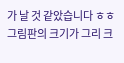가 날 것 같았습니다 ㅎㅎ
그림판의 크기가 그리 크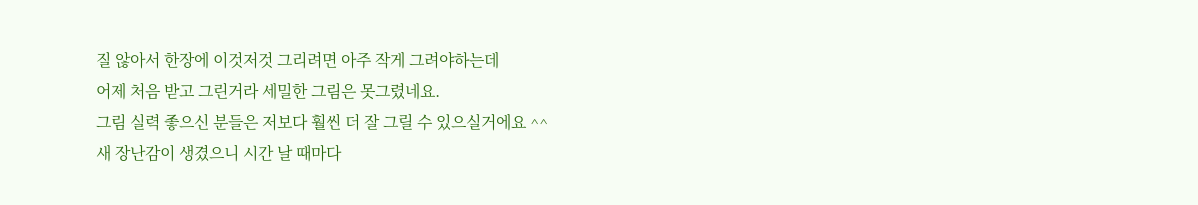질 않아서 한장에 이것저것 그리려면 아주 작게 그려야하는데
어제 처음 받고 그린거라 세밀한 그림은 못그렸네요.
그림 실력 좋으신 분들은 저보다 훨씬 더 잘 그릴 수 있으실거에요 ^^
새 장난감이 생겼으니 시간 날 때마다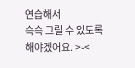연습해서
슥슥 그릴 수 있도록 해야겠어요. >-<